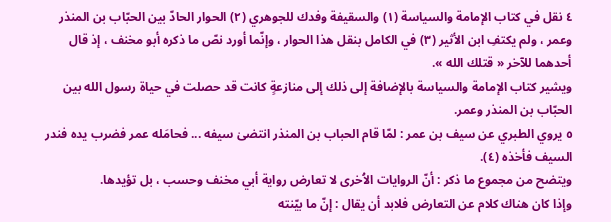٤ نقل في كتاب الإمامة والسياسة (١) والسقيفة وفدك للجوهري (٢) الحوار الحادّ بين الحبّاب بن المنذر وعمر ، ولم يكتفِ ابن الأثير (٣) في الكامل بنقل هذا الحوار ، وإنّما أورد نصّ ما ذكره أبو مخنف ، إذ قال أحدهما للآخر « قتلك الله ».
ويشير كتاب الإمامة والسياسة بالإضافة إلى ذلك إلى منازعةٍ كانت قد حصلت في حياة رسول الله بين الحبّاب بن المنذر وعمر.
٥ يروي الطبري عن سيف بن عمر : لمّا قام الحباب بن المنذر انتضىٰ سيفه ... فحامَله عمر فضرب يده فندر السيف فأخذه (٤).
ويتضح من مجموع ما ذكر : أنّ الروايات الاُخرى لا تعارض رواية أبي مخنف وحسب ، بل تؤيدها.
وإذا كان هناك كلام عن التعارض فلابد أن يقال : إنّ ما بيّنته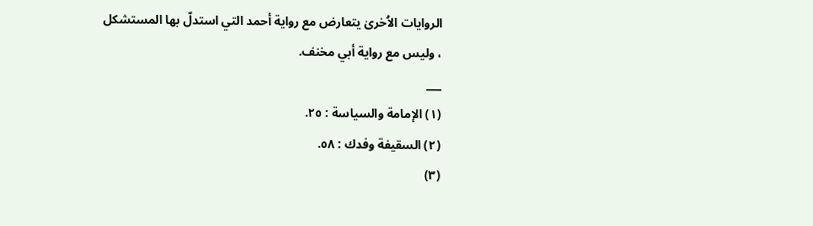الروايات الاُخرىٰ يتعارض مع رواية أحمد التي استدلّ بها المستشكل ، وليس مع رواية أبي مخنف.
___
(١) الإمامة والسياسة : ٢٥.
(٢) السقيفة وفدك : ٥٨.
(٣)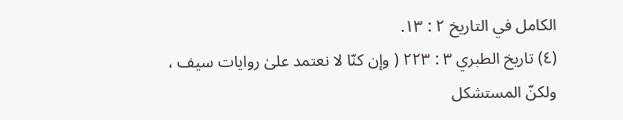الكامل في التاريخ ٢ : ١٣.
(٤) تاريخ الطبري ٣ : ٢٢٣ ( وإن كنّا لا نعتمد علىٰ روايات سيف ، ولكنّ المستشكل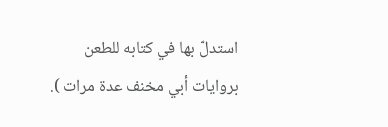استدلّ بها في كتابه للطعن بروايات أبي مخنف عدة مرات ).